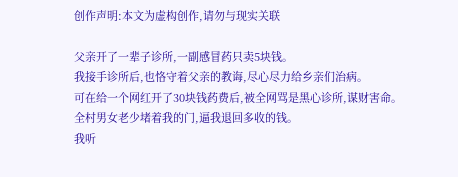创作声明:本文为虚构创作,请勿与现实关联

父亲开了一辈子诊所,一副感冒药只卖5块钱。
我接手诊所后,也恪守着父亲的教诲,尽心尽力给乡亲们治病。
可在给一个网红开了30块钱药费后,被全网骂是黑心诊所,谋财害命。
全村男女老少堵着我的门,逼我退回多收的钱。
我听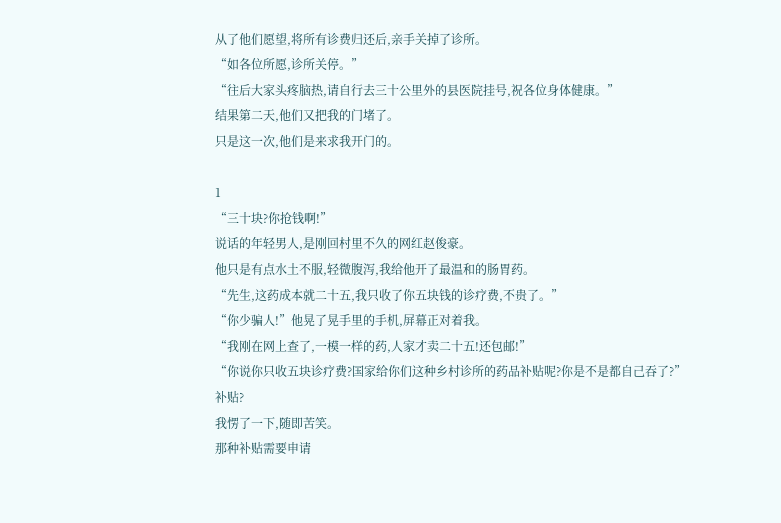从了他们愿望,将所有诊费归还后,亲手关掉了诊所。
“如各位所愿,诊所关停。”
“往后大家头疼脑热,请自行去三十公里外的县医院挂号,祝各位身体健康。”
结果第二天,他们又把我的门堵了。
只是这一次,他们是来求我开门的。

1
“三十块?你抢钱啊!”
说话的年轻男人,是刚回村里不久的网红赵俊豪。
他只是有点水土不服,轻微腹泻,我给他开了最温和的肠胃药。
“先生,这药成本就二十五,我只收了你五块钱的诊疗费,不贵了。”
“你少骗人!”他晃了晃手里的手机,屏幕正对着我。
“我刚在网上查了,一模一样的药,人家才卖二十五!还包邮!”
“你说你只收五块诊疗费?国家给你们这种乡村诊所的药品补贴呢?你是不是都自己吞了?”
补贴?
我愣了一下,随即苦笑。
那种补贴需要申请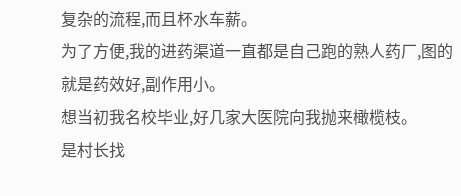复杂的流程,而且杯水车薪。
为了方便,我的进药渠道一直都是自己跑的熟人药厂,图的就是药效好,副作用小。
想当初我名校毕业,好几家大医院向我抛来橄榄枝。
是村长找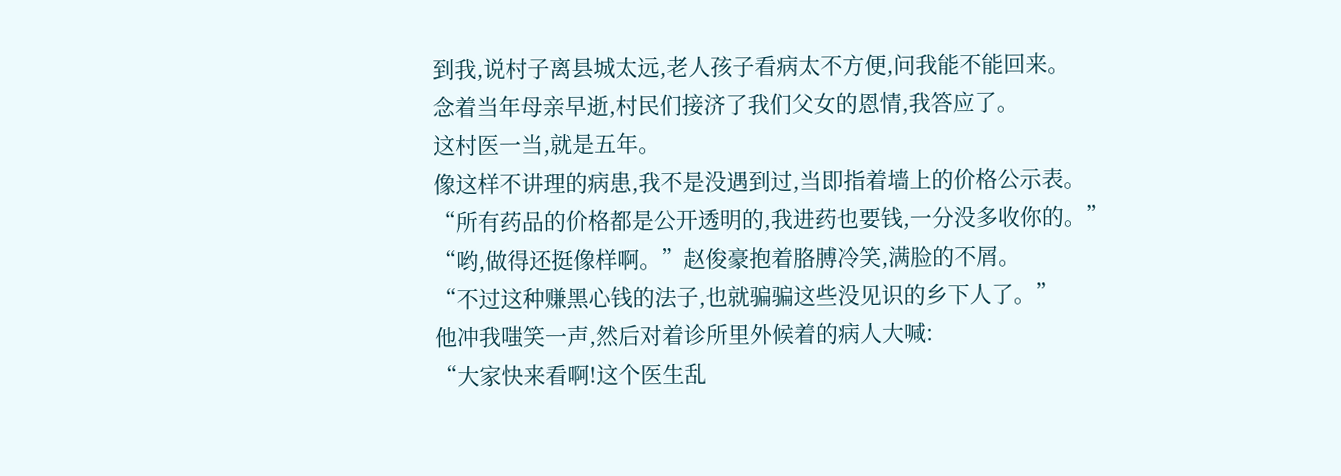到我,说村子离县城太远,老人孩子看病太不方便,问我能不能回来。
念着当年母亲早逝,村民们接济了我们父女的恩情,我答应了。
这村医一当,就是五年。
像这样不讲理的病患,我不是没遇到过,当即指着墙上的价格公示表。
“所有药品的价格都是公开透明的,我进药也要钱,一分没多收你的。”
“哟,做得还挺像样啊。”赵俊豪抱着胳膊冷笑,满脸的不屑。
“不过这种赚黑心钱的法子,也就骗骗这些没见识的乡下人了。”
他冲我嗤笑一声,然后对着诊所里外候着的病人大喊:
“大家快来看啊!这个医生乱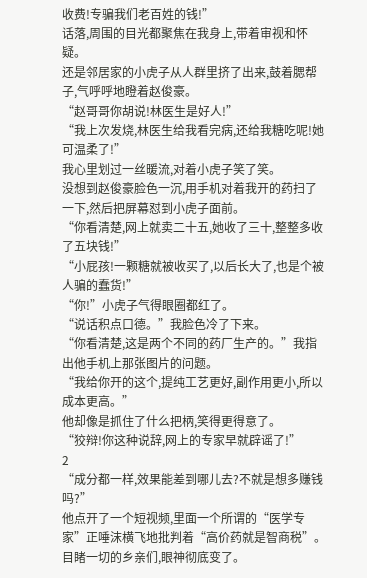收费!专骗我们老百姓的钱!”
话落,周围的目光都聚焦在我身上,带着审视和怀疑。
还是邻居家的小虎子从人群里挤了出来,鼓着腮帮子,气呼呼地瞪着赵俊豪。
“赵哥哥你胡说!林医生是好人!”
“我上次发烧,林医生给我看完病,还给我糖吃呢!她可温柔了!”
我心里划过一丝暖流,对着小虎子笑了笑。
没想到赵俊豪脸色一沉,用手机对着我开的药扫了一下,然后把屏幕怼到小虎子面前。
“你看清楚,网上就卖二十五,她收了三十,整整多收了五块钱!”
“小屁孩!一颗糖就被收买了,以后长大了,也是个被人骗的蠢货!”
“你!”小虎子气得眼圈都红了。
“说话积点口德。”我脸色冷了下来。
“你看清楚,这是两个不同的药厂生产的。”我指出他手机上那张图片的问题。
“我给你开的这个,提纯工艺更好,副作用更小,所以成本更高。”
他却像是抓住了什么把柄,笑得更得意了。
“狡辩!你这种说辞,网上的专家早就辟谣了!”
2
“成分都一样,效果能差到哪儿去?不就是想多赚钱吗?”
他点开了一个短视频,里面一个所谓的“医学专家”正唾沫横飞地批判着“高价药就是智商税”。
目睹一切的乡亲们,眼神彻底变了。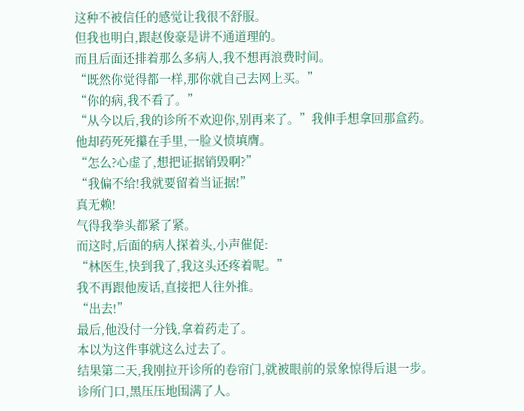这种不被信任的感觉让我很不舒服。
但我也明白,跟赵俊豪是讲不通道理的。
而且后面还排着那么多病人,我不想再浪费时间。
“既然你觉得都一样,那你就自己去网上买。”
“你的病,我不看了。”
“从今以后,我的诊所不欢迎你,别再来了。”我伸手想拿回那盒药。
他却药死死攥在手里,一脸义愤填膺。
“怎么?心虚了,想把证据销毁啊?”
“我偏不给!我就要留着当证据!”
真无赖!
气得我拳头都紧了紧。
而这时,后面的病人探着头,小声催促:
“林医生,快到我了,我这头还疼着呢。”
我不再跟他废话,直接把人往外推。
“出去!”
最后,他没付一分钱,拿着药走了。
本以为这件事就这么过去了。
结果第二天,我刚拉开诊所的卷帘门,就被眼前的景象惊得后退一步。
诊所门口,黑压压地围满了人。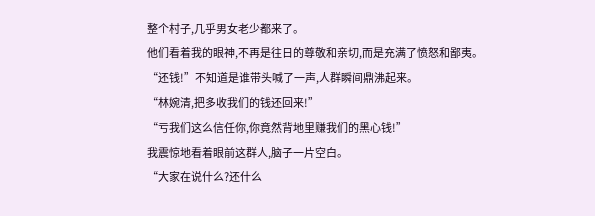整个村子,几乎男女老少都来了。
他们看着我的眼神,不再是往日的尊敬和亲切,而是充满了愤怒和鄙夷。
“还钱!”不知道是谁带头喊了一声,人群瞬间鼎沸起来。
“林婉清,把多收我们的钱还回来!”
“亏我们这么信任你,你竟然背地里赚我们的黑心钱!”
我震惊地看着眼前这群人,脑子一片空白。
“大家在说什么?还什么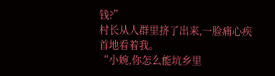钱?”
村长从人群里挤了出来,一脸痛心疾首地看着我。
“小婉,你怎么能坑乡里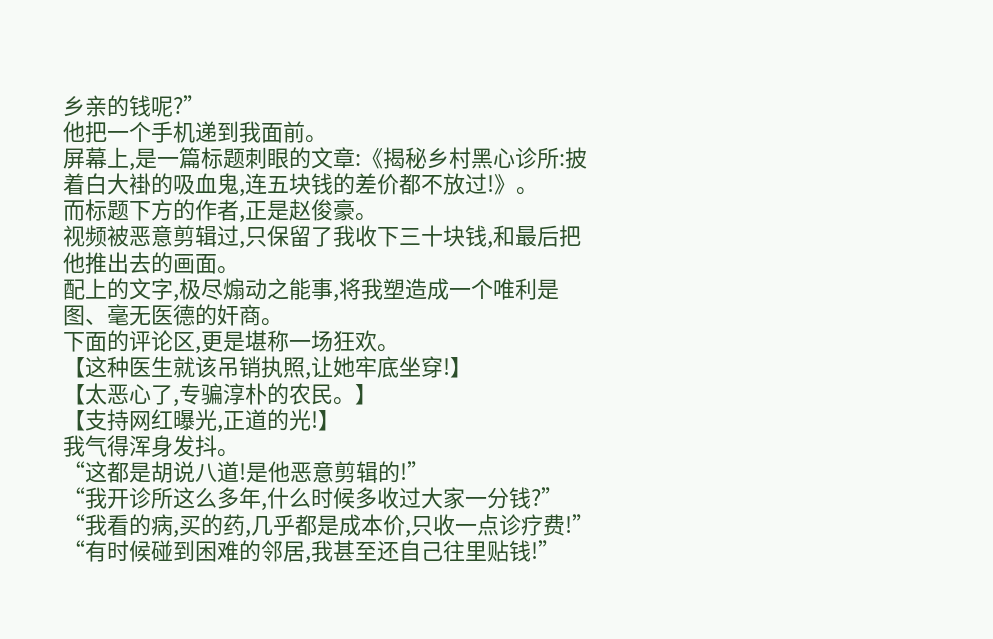乡亲的钱呢?”
他把一个手机递到我面前。
屏幕上,是一篇标题刺眼的文章:《揭秘乡村黑心诊所:披着白大褂的吸血鬼,连五块钱的差价都不放过!》。
而标题下方的作者,正是赵俊豪。
视频被恶意剪辑过,只保留了我收下三十块钱,和最后把他推出去的画面。
配上的文字,极尽煽动之能事,将我塑造成一个唯利是图、毫无医德的奸商。
下面的评论区,更是堪称一场狂欢。
【这种医生就该吊销执照,让她牢底坐穿!】
【太恶心了,专骗淳朴的农民。】
【支持网红曝光,正道的光!】
我气得浑身发抖。
“这都是胡说八道!是他恶意剪辑的!”
“我开诊所这么多年,什么时候多收过大家一分钱?”
“我看的病,买的药,几乎都是成本价,只收一点诊疗费!”
“有时候碰到困难的邻居,我甚至还自己往里贴钱!”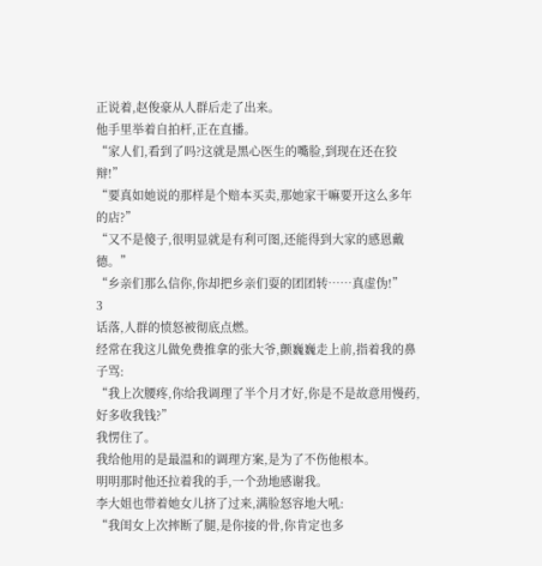正说着,赵俊豪从人群后走了出来。
他手里举着自拍杆,正在直播。
“家人们,看到了吗?这就是黑心医生的嘴脸,到现在还在狡辩!”
“要真如她说的那样是个赔本买卖,那她家干嘛要开这么多年的店?”
“又不是傻子,很明显就是有利可图,还能得到大家的感恩戴德。”
“乡亲们那么信你,你却把乡亲们耍的团团转……真虚伪!”
3
话落,人群的愤怒被彻底点燃。
经常在我这儿做免费推拿的张大爷,颤巍巍走上前,指着我的鼻子骂:
“我上次腰疼,你给我调理了半个月才好,你是不是故意用慢药,好多收我钱?”
我愣住了。
我给他用的是最温和的调理方案,是为了不伤他根本。
明明那时他还拉着我的手,一个劲地感谢我。
李大姐也带着她女儿挤了过来,满脸怒容地大吼:
“我闺女上次摔断了腿,是你接的骨,你肯定也多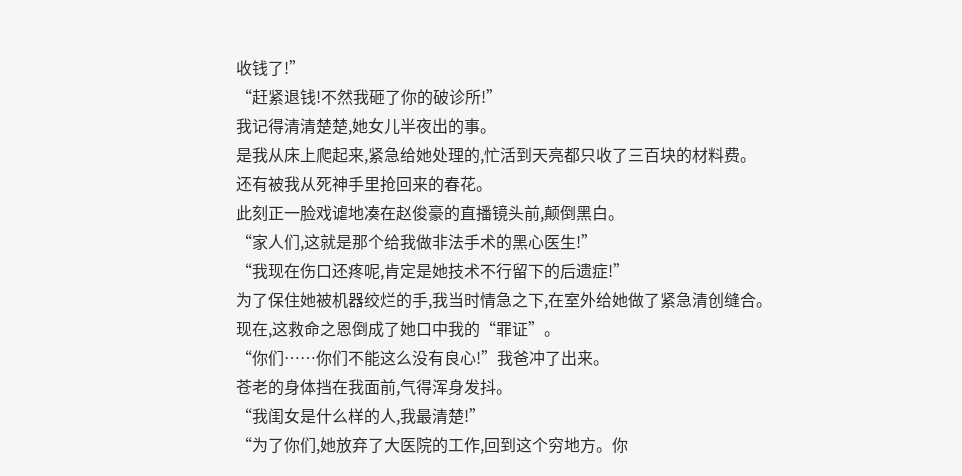收钱了!”
“赶紧退钱!不然我砸了你的破诊所!”
我记得清清楚楚,她女儿半夜出的事。
是我从床上爬起来,紧急给她处理的,忙活到天亮都只收了三百块的材料费。
还有被我从死神手里抢回来的春花。
此刻正一脸戏谑地凑在赵俊豪的直播镜头前,颠倒黑白。
“家人们,这就是那个给我做非法手术的黑心医生!”
“我现在伤口还疼呢,肯定是她技术不行留下的后遗症!”
为了保住她被机器绞烂的手,我当时情急之下,在室外给她做了紧急清创缝合。
现在,这救命之恩倒成了她口中我的“罪证”。
“你们……你们不能这么没有良心!”我爸冲了出来。
苍老的身体挡在我面前,气得浑身发抖。
“我闺女是什么样的人,我最清楚!”
“为了你们,她放弃了大医院的工作,回到这个穷地方。你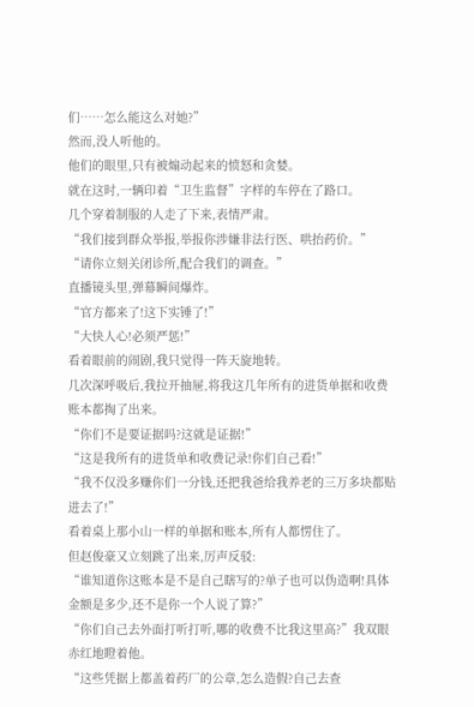们……怎么能这么对她?”
然而,没人听他的。
他们的眼里,只有被煽动起来的愤怒和贪婪。
就在这时,一辆印着“卫生监督”字样的车停在了路口。
几个穿着制服的人走了下来,表情严肃。
“我们接到群众举报,举报你涉嫌非法行医、哄抬药价。”
“请你立刻关闭诊所,配合我们的调查。”
直播镜头里,弹幕瞬间爆炸。
“官方都来了!这下实锤了!”
“大快人心!必须严惩!”
看着眼前的闹剧,我只觉得一阵天旋地转。
几次深呼吸后,我拉开抽屉,将我这几年所有的进货单据和收费账本都掏了出来。
“你们不是要证据吗?这就是证据!”
“这是我所有的进货单和收费记录!你们自己看!”
“我不仅没多赚你们一分钱,还把我爸给我养老的三万多块都贴进去了!”
看着桌上那小山一样的单据和账本,所有人都愣住了。
但赵俊豪又立刻跳了出来,厉声反驳:
“谁知道你这账本是不是自己瞎写的?单子也可以伪造啊!具体金额是多少,还不是你一个人说了算?”
“你们自己去外面打听打听,哪的收费不比我这里高?”我双眼赤红地瞪着他。
“这些凭据上都盖着药厂的公章,怎么造假?自己去查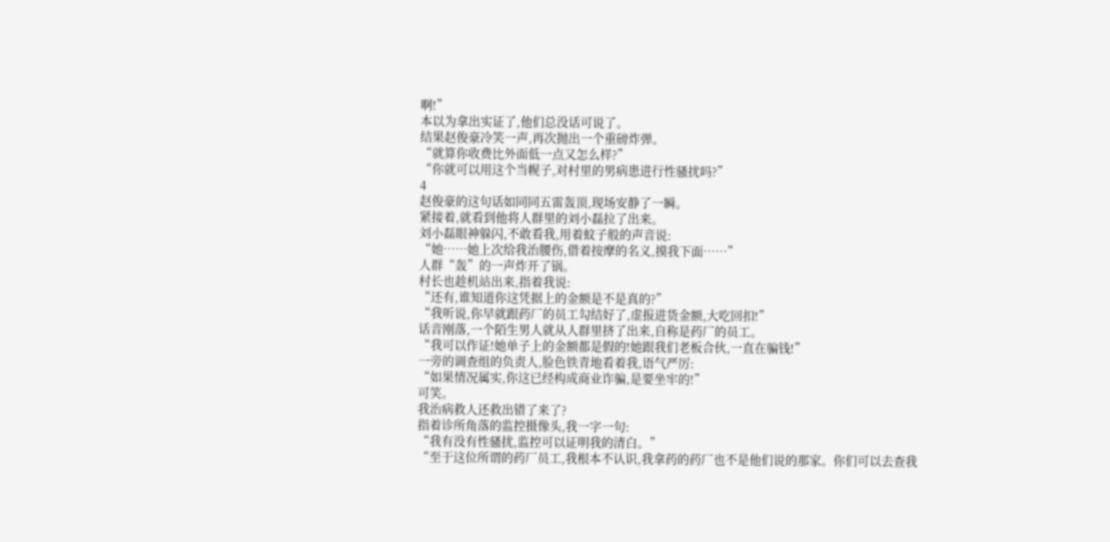啊!”
本以为拿出实证了,他们总没话可说了。
结果赵俊豪冷笑一声,再次抛出一个重磅炸弹。
“就算你收费比外面低一点又怎么样?”
“你就可以用这个当幌子,对村里的男病患进行性骚扰吗?”
4
赵俊豪的这句话如同同五雷轰顶,现场安静了一瞬。
紧接着,就看到他将人群里的刘小磊拉了出来。
刘小磊眼神躲闪,不敢看我,用着蚊子般的声音说:
“她……她上次给我治腰伤,借着按摩的名义,摸我下面……”
人群“轰”的一声炸开了锅。
村长也趁机站出来,指着我说:
“还有,谁知道你这凭据上的金额是不是真的?”
“我听说,你早就跟药厂的员工勾结好了,虚报进货金额,大吃回扣!”
话音刚落,一个陌生男人就从人群里挤了出来,自称是药厂的员工。
“我可以作证!她单子上的金额都是假的!她跟我们老板合伙,一直在骗钱!”
一旁的调查组的负责人,脸色铁青地看着我,语气严厉:
“如果情况属实,你这已经构成商业诈骗,是要坐牢的!”
可笑。
我治病救人还救出错了来了?
指着诊所角落的监控摄像头,我一字一句:
“我有没有性骚扰,监控可以证明我的清白。”
“至于这位所谓的药厂员工,我根本不认识,我拿药的药厂也不是他们说的那家。你们可以去查我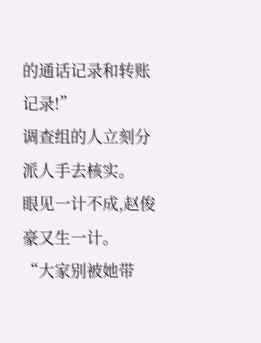的通话记录和转账记录!”
调查组的人立刻分派人手去核实。
眼见一计不成,赵俊豪又生一计。
“大家别被她带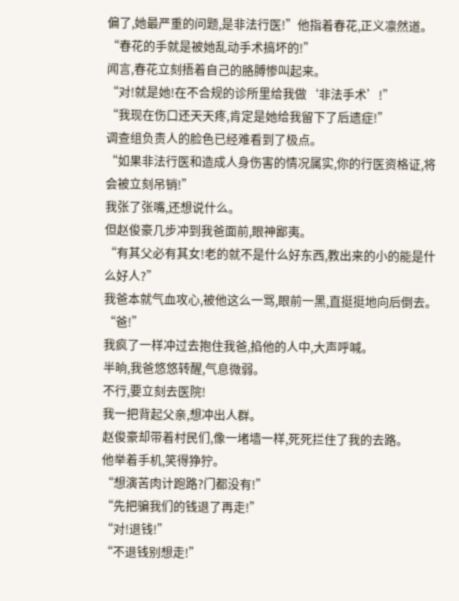偏了,她最严重的问题,是非法行医!”他指着春花,正义凛然道。
“春花的手就是被她乱动手术搞坏的!”
闻言,春花立刻捂着自己的胳膊惨叫起来。
“对!就是她!在不合规的诊所里给我做‘非法手术’!”
“我现在伤口还天天疼,肯定是她给我留下了后遗症!”
调查组负责人的脸色已经难看到了极点。
“如果非法行医和造成人身伤害的情况属实,你的行医资格证,将会被立刻吊销!”
我张了张嘴,还想说什么。
但赵俊豪几步冲到我爸面前,眼神鄙夷。
“有其父必有其女!老的就不是什么好东西,教出来的小的能是什么好人?”
我爸本就气血攻心,被他这么一骂,眼前一黑,直挺挺地向后倒去。
“爸!”
我疯了一样冲过去抱住我爸,掐他的人中,大声呼喊。
半晌,我爸悠悠转醒,气息微弱。
不行,要立刻去医院!
我一把背起父亲,想冲出人群。
赵俊豪却带着村民们,像一堵墙一样,死死拦住了我的去路。
他举着手机,笑得狰狞。
“想演苦肉计跑路?门都没有!”
“先把骗我们的钱退了再走!”
“对!退钱!”
“不退钱别想走!”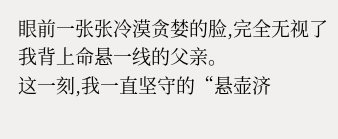眼前一张张冷漠贪婪的脸,完全无视了我背上命悬一线的父亲。
这一刻,我一直坚守的“悬壶济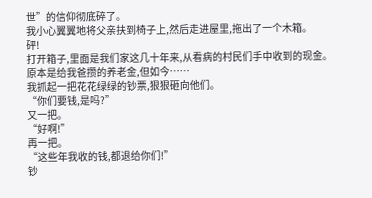世”的信仰彻底碎了。
我小心翼翼地将父亲扶到椅子上,然后走进屋里,拖出了一个木箱。
砰!
打开箱子,里面是我们家这几十年来,从看病的村民们手中收到的现金。
原本是给我爸攒的养老金,但如今……
我抓起一把花花绿绿的钞票,狠狠砸向他们。
“你们要钱,是吗?”
又一把。
“好啊!”
再一把。
“这些年我收的钱,都退给你们!”
钞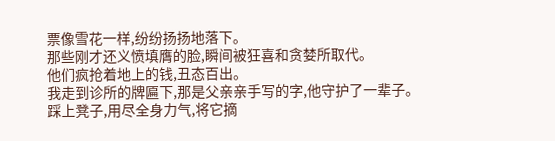票像雪花一样,纷纷扬扬地落下。
那些刚才还义愤填膺的脸,瞬间被狂喜和贪婪所取代。
他们疯抢着地上的钱,丑态百出。
我走到诊所的牌匾下,那是父亲亲手写的字,他守护了一辈子。
踩上凳子,用尽全身力气,将它摘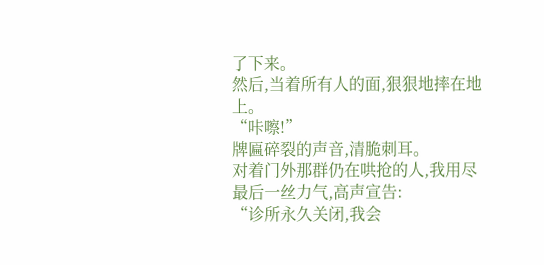了下来。
然后,当着所有人的面,狠狠地摔在地上。
“咔嚓!”
牌匾碎裂的声音,清脆刺耳。
对着门外那群仍在哄抢的人,我用尽最后一丝力气,高声宣告:
“诊所永久关闭,我会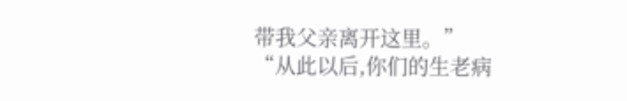带我父亲离开这里。”
“从此以后,你们的生老病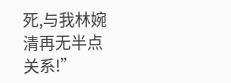死,与我林婉清再无半点关系!”